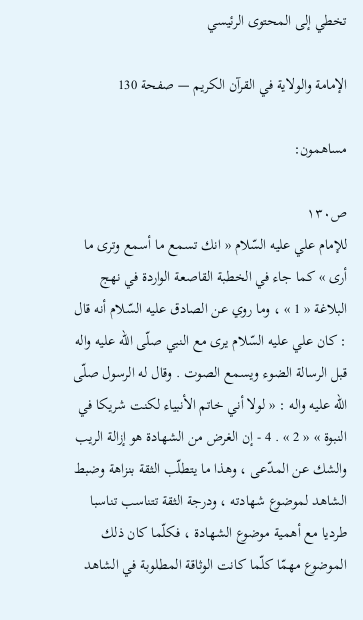تخطي إلى المحتوى الرئيسي

الإمامة والولاية في القرآن الكريم — صفحة 130

مساهمون:

ص١٣٠
للإمام علي عليه السّلام « انك تسمع ما أسمع وترى ما أرى » كما جاء في الخطبة القاصعة الواردة في نهج البلاغة « 1 » ، وما روي عن الصادق عليه السّلام أنه قال : كان علي عليه السّلام يرى مع النبي صلّى اللّه عليه واله قبل الرسالة الضوء ويسمع الصوت . وقال له الرسول صلّى اللّه عليه واله : « لولا أني خاتم الأنبياء لكنت شريكا في النبوة » « 2 » . 4 - إن الغرض من الشهادة هو إزالة الريب والشك عن المدّعى ، وهذا ما يتطلّب الثقة بنزاهة وضبط الشاهد لموضوع شهادته ، ودرجة الثقة تتناسب تناسبا طرديا مع أهمية موضوع الشهادة ، فكلّما كان ذلك الموضوع مهمّا كلّما كانت الوثاقة المطلوبة في الشاهد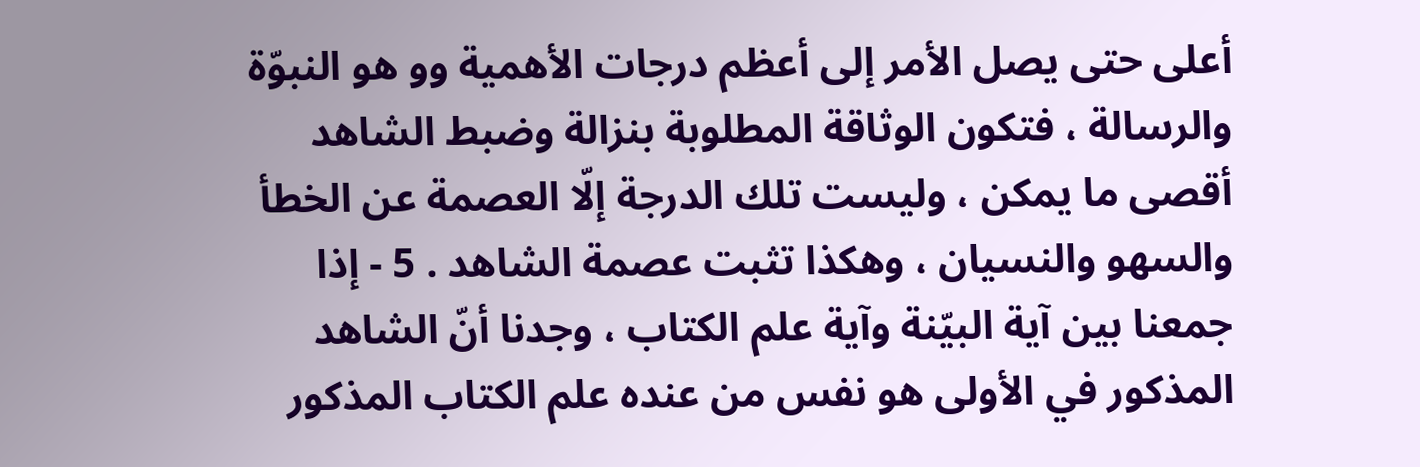أعلى حتى يصل الأمر إلى أعظم درجات الأهمية وو هو النبوّة والرسالة ، فتكون الوثاقة المطلوبة بنزالة وضبط الشاهد أقصى ما يمكن ، وليست تلك الدرجة إلّا العصمة عن الخطأ والسهو والنسيان ، وهكذا تثبت عصمة الشاهد . 5 - إذا جمعنا بين آية البيّنة وآية علم الكتاب ، وجدنا أنّ الشاهد المذكور في الأولى هو نفس من عنده علم الكتاب المذكور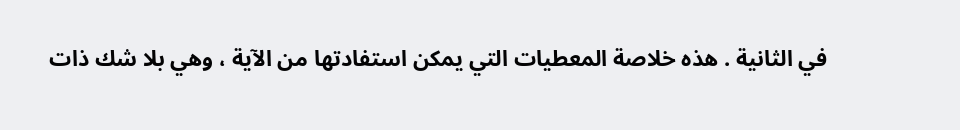في الثانية . هذه خلاصة المعطيات التي يمكن استفادتها من الآية ، وهي بلا شك ذات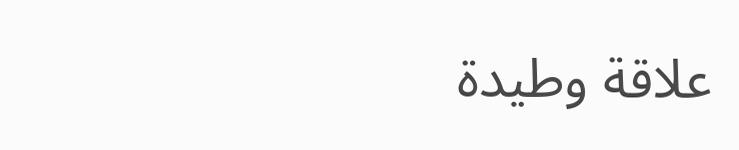علاقة وطيدة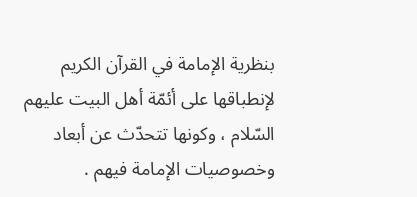بنظرية الإمامة في القرآن الكريم لإنطباقها على أئمّة أهل البيت عليهم السّلام ، وكونها تتحدّث عن أبعاد وخصوصيات الإمامة فيهم .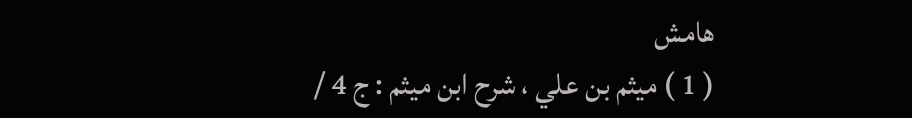هامش
( 1 ) ميثم بن علي ، شرح ابن ميثم : ج 4 /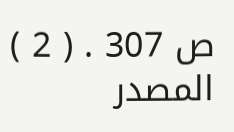ص 307 . ( 2 ) المصدر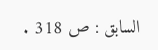السابق : ص 318 .